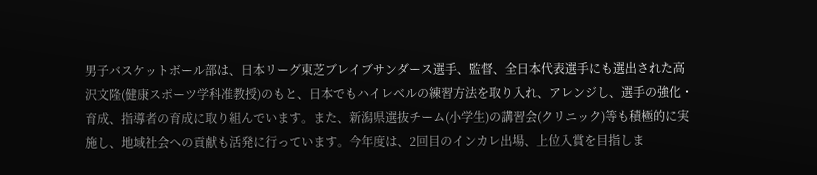男子バスケットボール部は、日本リーグ東芝ブレイブサンダース選手、監督、全日本代表選手にも選出された高沢文隆(健康スポーツ学科准教授)のもと、日本でもハイレベルの練習方法を取り入れ、アレンジし、選手の強化・育成、指導者の育成に取り組んでいます。また、新潟県選抜チーム(小学生)の講習会(クリニック)等も積極的に実施し、地域社会への貢献も活発に行っています。今年度は、2回目のインカレ出場、上位入賞を目指しま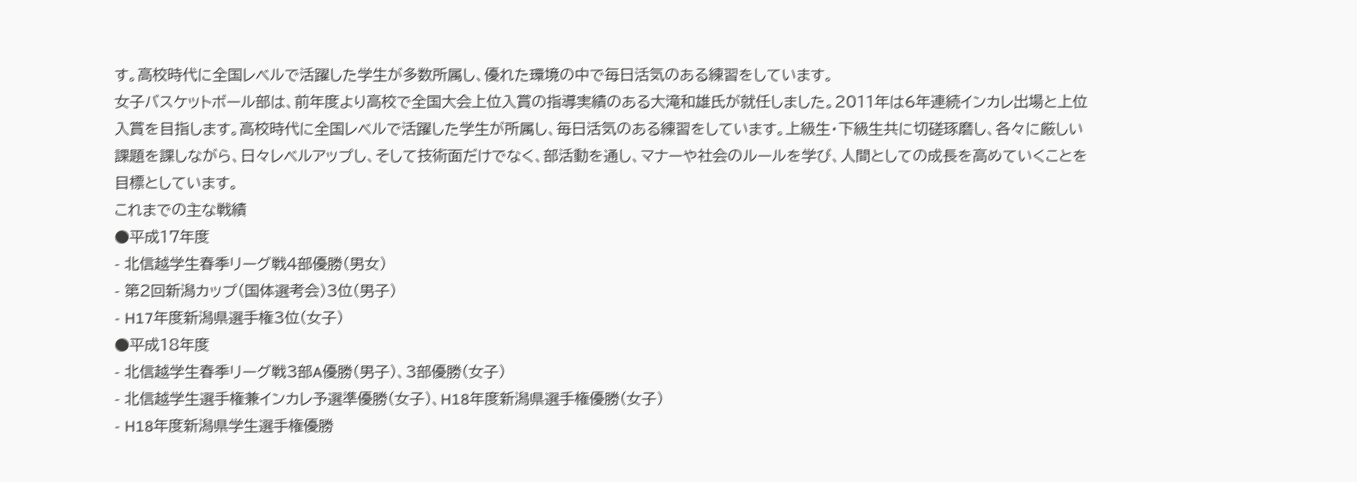す。高校時代に全国レベルで活躍した学生が多数所属し、優れた環境の中で毎日活気のある練習をしています。
女子バスケットボール部は、前年度より高校で全国大会上位入賞の指導実績のある大滝和雄氏が就任しました。2011年は6年連続インカレ出場と上位入賞を目指します。高校時代に全国レベルで活躍した学生が所属し、毎日活気のある練習をしています。上級生・下級生共に切磋琢磨し、各々に厳しい課題を課しながら、日々レベルアップし、そして技術面だけでなく、部活動を通し、マナーや社会のルールを学び、人間としての成長を高めていくことを目標としています。
これまでの主な戦績
●平成17年度
- 北信越学生春季リーグ戦4部優勝(男女)
- 第2回新潟カップ(国体選考会)3位(男子)
- H17年度新潟県選手権3位(女子)
●平成18年度
- 北信越学生春季リーグ戦3部A優勝(男子)、3部優勝(女子)
- 北信越学生選手権兼インカレ予選準優勝(女子)、H18年度新潟県選手権優勝(女子)
- H18年度新潟県学生選手権優勝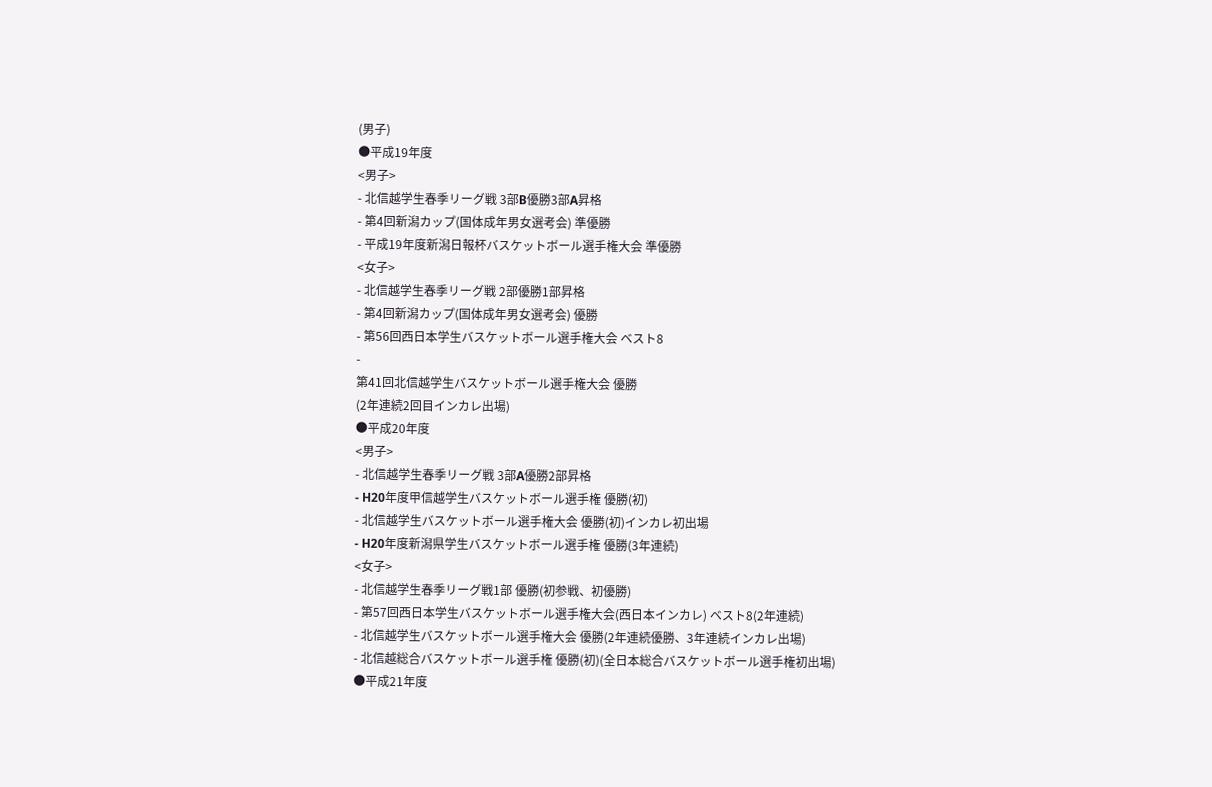(男子)
●平成19年度
<男子>
- 北信越学生春季リーグ戦 3部B優勝3部A昇格
- 第4回新潟カップ(国体成年男女選考会) 準優勝
- 平成19年度新潟日報杯バスケットボール選手権大会 準優勝
<女子>
- 北信越学生春季リーグ戦 2部優勝1部昇格
- 第4回新潟カップ(国体成年男女選考会) 優勝
- 第56回西日本学生バスケットボール選手権大会 ベスト8
-
第41回北信越学生バスケットボール選手権大会 優勝
(2年連続2回目インカレ出場)
●平成20年度
<男子>
- 北信越学生春季リーグ戦 3部A優勝2部昇格
- H20年度甲信越学生バスケットボール選手権 優勝(初)
- 北信越学生バスケットボール選手権大会 優勝(初)インカレ初出場
- H20年度新潟県学生バスケットボール選手権 優勝(3年連続)
<女子>
- 北信越学生春季リーグ戦1部 優勝(初参戦、初優勝)
- 第57回西日本学生バスケットボール選手権大会(西日本インカレ) ベスト8(2年連続)
- 北信越学生バスケットボール選手権大会 優勝(2年連続優勝、3年連続インカレ出場)
- 北信越総合バスケットボール選手権 優勝(初)(全日本総合バスケットボール選手権初出場)
●平成21年度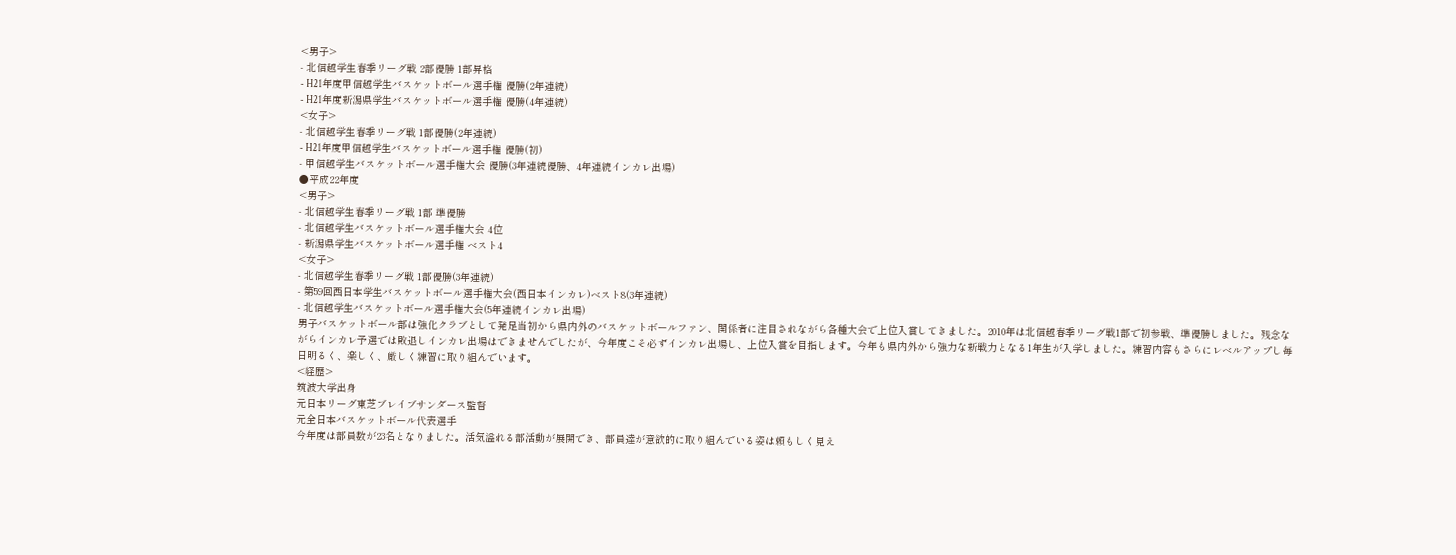<男子>
- 北信越学生春季リーグ戦 2部優勝 1部昇格
- H21年度甲信越学生バスケットボール選手権 優勝(2年連続)
- H21年度新潟県学生バスケットボール選手権 優勝(4年連続)
<女子>
- 北信越学生春季リーグ戦 1部優勝(2年連続)
- H21年度甲信越学生バスケットボール選手権 優勝(初)
- 甲信越学生バスケットボール選手権大会 優勝(3年連続優勝、4年連続インカレ出場)
●平成22年度
<男子>
- 北信越学生春季リーグ戦 1部 準優勝
- 北信越学生バスケットボール選手権大会 4位
- 新潟県学生バスケットボール選手権 ベスト4
<女子>
- 北信越学生春季リーグ戦 1部優勝(3年連続)
- 第59回西日本学生バスケットボール選手権大会(西日本インカレ)ベスト8(3年連続)
- 北信越学生バスケットボール選手権大会(5年連続インカレ出場)
男子バスケットボール部は強化クラブとして発足当初から県内外のバスケットボールファン、関係者に注目されながら各種大会で上位入賞してきました。2010年は北信越春季リーグ戦1部で初参戦、準優勝しました。残念ながらインカレ予選では敗退しインカレ出場はできませんでしたが、今年度こそ必ずインカレ出場し、上位入賞を目指します。今年も県内外から強力な新戦力となる1年生が入学しました。練習内容もさらにレベルアップし毎日明るく、楽しく、厳しく練習に取り組んでいます。
<経歴>
筑波大学出身
元日本リーグ東芝ブレイブサンダース監督
元全日本バスケットボール代表選手
今年度は部員数が23名となりました。活気溢れる部活動が展開でき、部員達が意欲的に取り組んでいる姿は頼もしく見え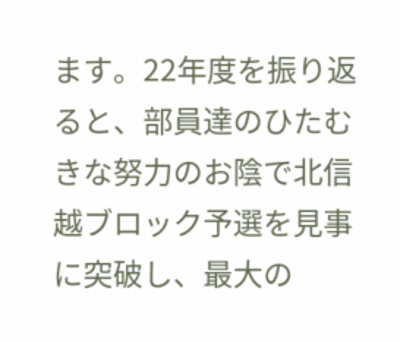ます。22年度を振り返ると、部員達のひたむきな努力のお陰で北信越ブロック予選を見事に突破し、最大の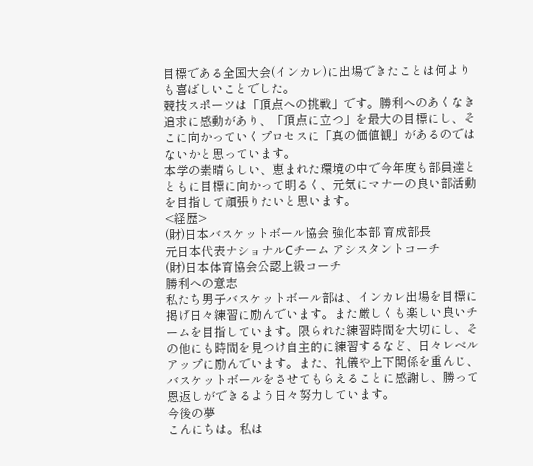目標である全国大会(インカレ)に出場できたことは何よりも喜ばしいことでした。
競技スポーツは「頂点への挑戦」です。勝利へのあくなき追求に感動があり、「頂点に立つ」を最大の目標にし、そこに向かっていくプロセスに「真の価値観」があるのではないかと思っています。
本学の素晴らしい、恵まれた環境の中で今年度も部員達とともに目標に向かって明るく、元気にマナーの良い部活動を目指して頑張りたいと思います。
<経歴>
(財)日本バスケットボール協会 強化本部 育成部長
元日本代表ナショナルCチーム アシスタントコーチ
(財)日本体育協会公認上級コーチ
勝利への意志
私たち男子バスケットボール部は、インカレ出場を目標に掲げ日々練習に励んでいます。また厳しくも楽しい良いチームを目指しています。限られた練習時間を大切にし、その他にも時間を見つけ自主的に練習するなど、日々レベルアップに励んでいます。また、礼儀や上下関係を重んじ、バスケットボールをさせてもらえることに感謝し、勝って恩返しができるよう日々努力しています。
今後の夢
こんにちは。私は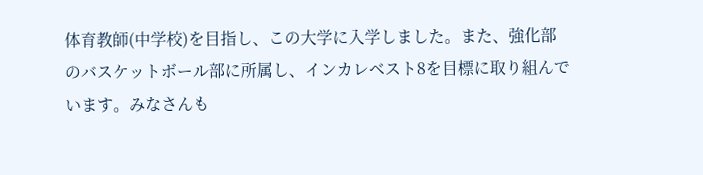体育教師(中学校)を目指し、この大学に入学しました。また、強化部のバスケットボール部に所属し、インカレベスト8を目標に取り組んでいます。みなさんも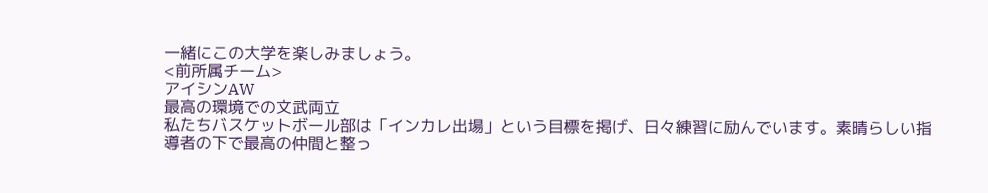一緒にこの大学を楽しみましょう。
<前所属チーム>
アイシンAW
最高の環境での文武両立
私たちバスケットボール部は「インカレ出場」という目標を掲げ、日々練習に励んでいます。素晴らしい指導者の下で最高の仲間と整っ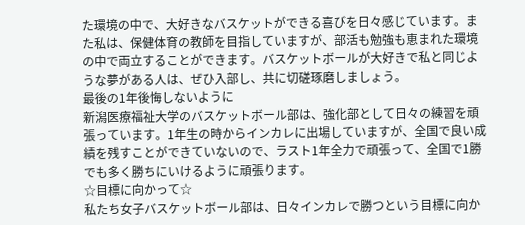た環境の中で、大好きなバスケットができる喜びを日々感じています。また私は、保健体育の教師を目指していますが、部活も勉強も恵まれた環境の中で両立することができます。バスケットボールが大好きで私と同じような夢がある人は、ぜひ入部し、共に切磋琢磨しましょう。
最後の1年後悔しないように
新潟医療福祉大学のバスケットボール部は、強化部として日々の練習を頑張っています。1年生の時からインカレに出場していますが、全国で良い成績を残すことができていないので、ラスト1年全力で頑張って、全国で1勝でも多く勝ちにいけるように頑張ります。
☆目標に向かって☆
私たち女子バスケットボール部は、日々インカレで勝つという目標に向か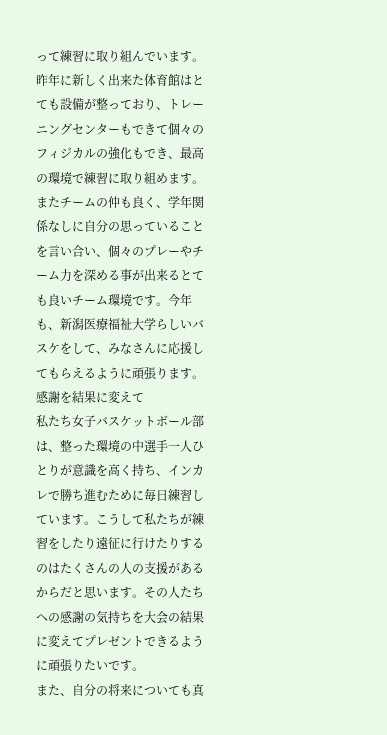って練習に取り組んでいます。昨年に新しく出来た体育館はとても設備が整っており、トレーニングセンターもできて個々のフィジカルの強化もでき、最高の環境で練習に取り組めます。
またチームの仲も良く、学年関係なしに自分の思っていることを言い合い、個々のプレーやチーム力を深める事が出来るとても良いチーム環境です。今年も、新潟医療福祉大学らしいバスケをして、みなさんに応援してもらえるように頑張ります。
感謝を結果に変えて
私たち女子バスケットボール部は、整った環境の中選手一人ひとりが意識を高く持ち、インカレで勝ち進むために毎日練習しています。こうして私たちが練習をしたり遠征に行けたりするのはたくさんの人の支援があるからだと思います。その人たちへの感謝の気持ちを大会の結果に変えてプレゼントできるように頑張りたいです。
また、自分の将来についても真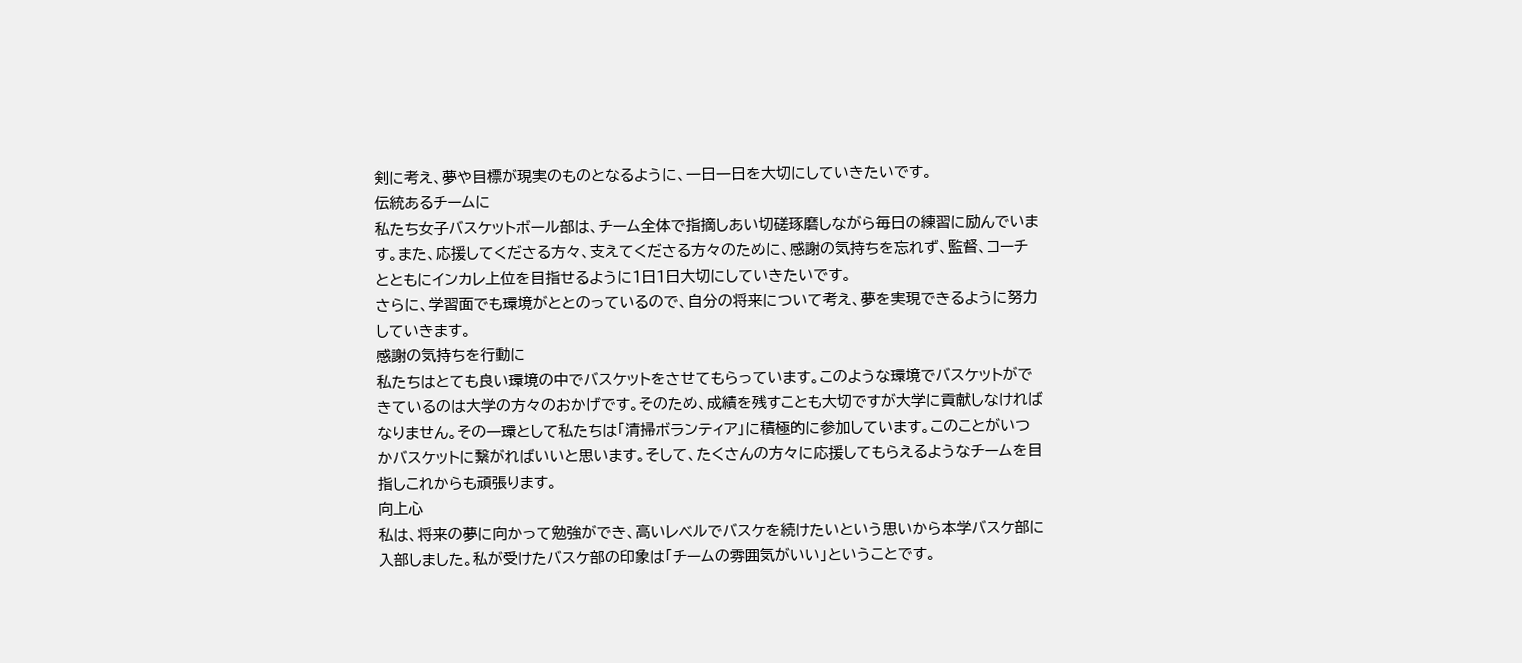剣に考え、夢や目標が現実のものとなるように、一日一日を大切にしていきたいです。
伝統あるチームに
私たち女子バスケットボール部は、チーム全体で指摘しあい切磋琢磨しながら毎日の練習に励んでいます。また、応援してくださる方々、支えてくださる方々のために、感謝の気持ちを忘れず、監督、コーチとともにインカレ上位を目指せるように1日1日大切にしていきたいです。
さらに、学習面でも環境がととのっているので、自分の将来について考え、夢を実現できるように努力していきます。
感謝の気持ちを行動に
私たちはとても良い環境の中でバスケットをさせてもらっています。このような環境でバスケットができているのは大学の方々のおかげです。そのため、成績を残すことも大切ですが大学に貢献しなければなりません。その一環として私たちは「清掃ボランティア」に積極的に参加しています。このことがいつかバスケットに繋がればいいと思います。そして、たくさんの方々に応援してもらえるようなチームを目指しこれからも頑張ります。
向上心
私は、将来の夢に向かって勉強ができ、高いレベルでバスケを続けたいという思いから本学バスケ部に入部しました。私が受けたバスケ部の印象は「チームの雰囲気がいい」ということです。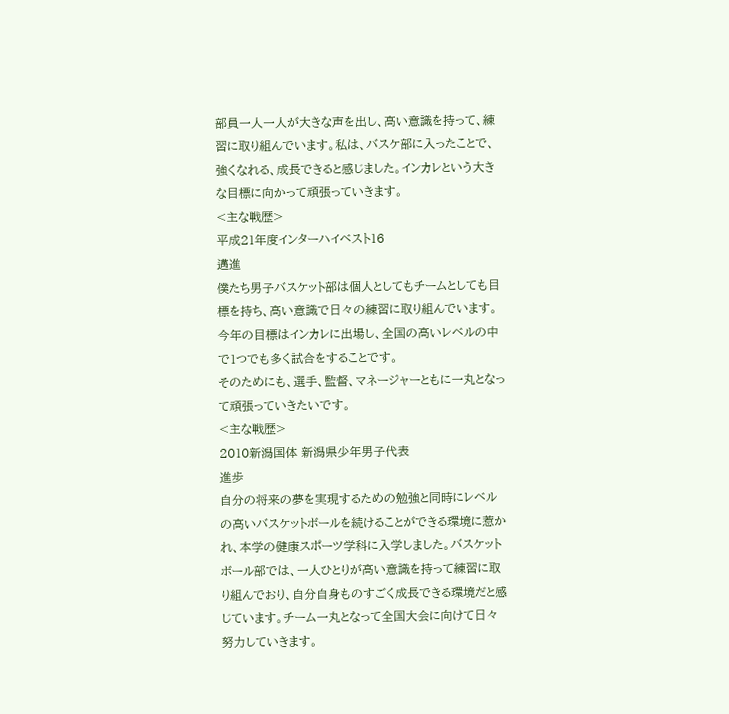部員一人一人が大きな声を出し、高い意識を持って、練習に取り組んでいます。私は、バスケ部に入ったことで、強くなれる、成長できると感じました。インカレという大きな目標に向かって頑張っていきます。
<主な戦歴>
平成21年度インターハイベスト16
邁進
僕たち男子バスケット部は個人としてもチームとしても目標を持ち、高い意識で日々の練習に取り組んでいます。今年の目標はインカレに出場し、全国の高いレベルの中で1つでも多く試合をすることです。
そのためにも、選手、監督、マネージャーともに一丸となって頑張っていきたいです。
<主な戦歴>
2010新潟国体 新潟県少年男子代表
進歩
自分の将来の夢を実現するための勉強と同時にレベルの高いバスケットボールを続けることができる環境に惹かれ、本学の健康スポーツ学科に入学しました。バスケットボール部では、一人ひとりが高い意識を持って練習に取り組んでおり、自分自身ものすごく成長できる環境だと感じています。チーム一丸となって全国大会に向けて日々努力していきます。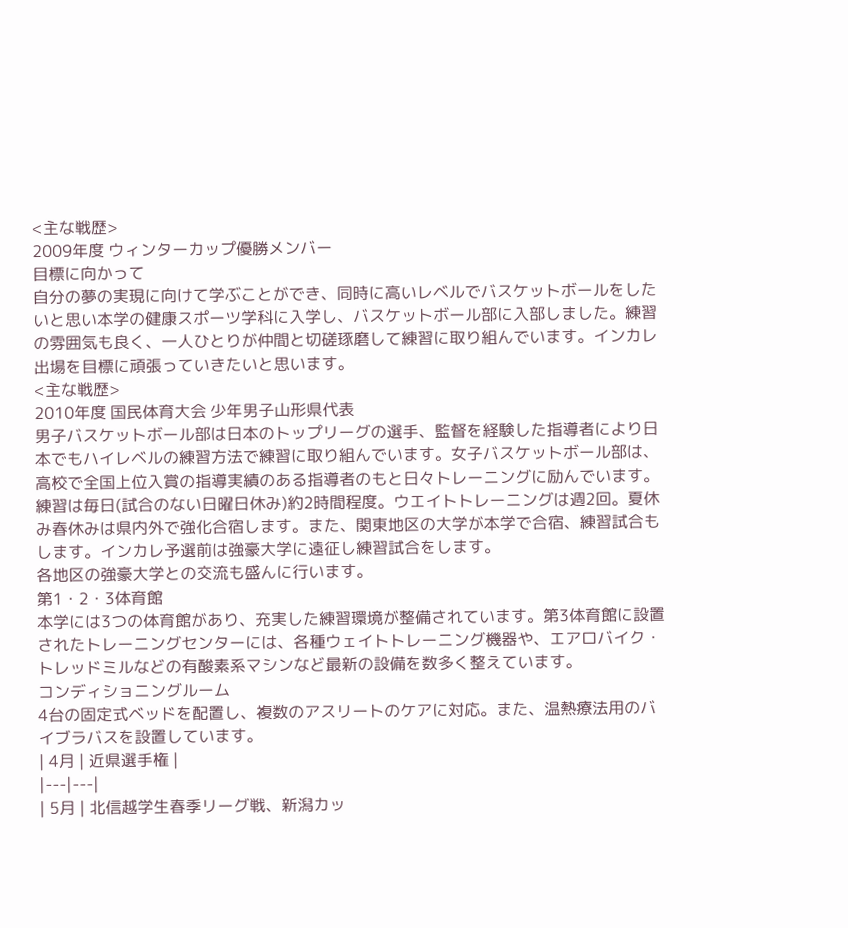<主な戦歴>
2009年度 ウィンターカップ優勝メンバー
目標に向かって
自分の夢の実現に向けて学ぶことができ、同時に高いレベルでバスケットボールをしたいと思い本学の健康スポーツ学科に入学し、バスケットボール部に入部しました。練習の雰囲気も良く、一人ひとりが仲間と切磋琢磨して練習に取り組んでいます。インカレ出場を目標に頑張っていきたいと思います。
<主な戦歴>
2010年度 国民体育大会 少年男子山形県代表
男子バスケットボール部は日本のトップリーグの選手、監督を経験した指導者により日本でもハイレベルの練習方法で練習に取り組んでいます。女子バスケットボール部は、高校で全国上位入賞の指導実績のある指導者のもと日々トレーニングに励んでいます。
練習は毎日(試合のない日曜日休み)約2時間程度。ウエイトトレーニングは週2回。夏休み春休みは県内外で強化合宿します。また、関東地区の大学が本学で合宿、練習試合もします。インカレ予選前は強豪大学に遠征し練習試合をします。
各地区の強豪大学との交流も盛んに行います。
第1・2・3体育館
本学には3つの体育館があり、充実した練習環境が整備されています。第3体育館に設置されたトレーニングセンターには、各種ウェイトトレーニング機器や、エアロバイク・トレッドミルなどの有酸素系マシンなど最新の設備を数多く整えています。
コンディショニングルーム
4台の固定式ベッドを配置し、複数のアスリートのケアに対応。また、温熱療法用のバイブラバスを設置しています。
| 4月 | 近県選手権 |
|---|---|
| 5月 | 北信越学生春季リーグ戦、新潟カッ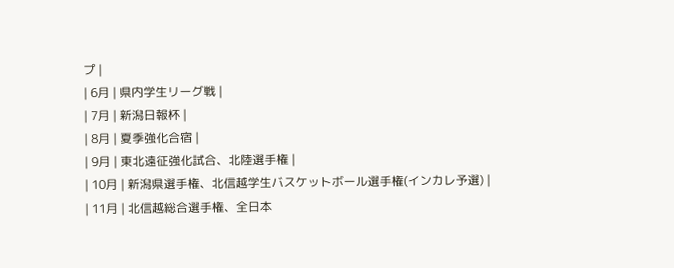プ |
| 6月 | 県内学生リーグ戦 |
| 7月 | 新潟日報杯 |
| 8月 | 夏季強化合宿 |
| 9月 | 東北遠征強化試合、北陸選手権 |
| 10月 | 新潟県選手権、北信越学生バスケットボール選手権(インカレ予選) |
| 11月 | 北信越総合選手権、全日本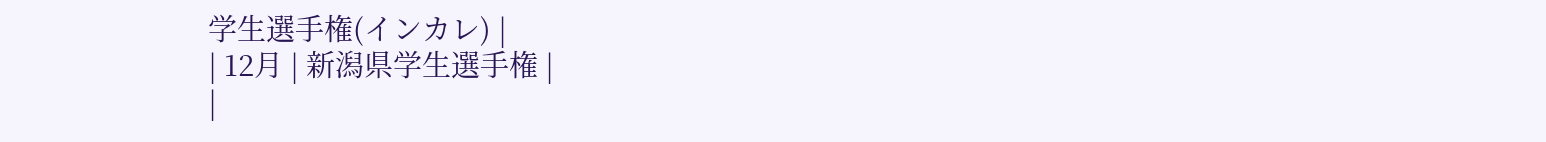学生選手権(インカレ) |
| 12月 | 新潟県学生選手権 |
|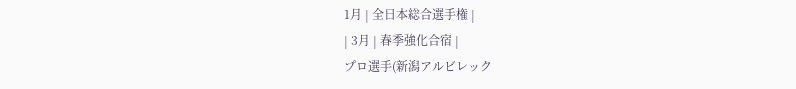1月 | 全日本総合選手権 |
| 3月 | 春季強化合宿 |
プロ選手(新潟アルビレック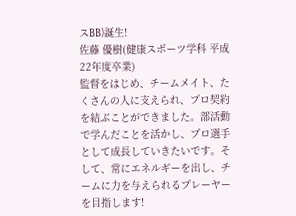スBB)誕生!
佐藤 優樹(健康スポーツ学科 平成22年度卒業)
監督をはじめ、チームメイト、たくさんの人に支えられ、プロ契約を結ぶことができました。部活動で学んだことを活かし、プロ選手として成長していきたいです。そして、常にエネルギーを出し、チームに力を与えられるプレーヤーを目指します!